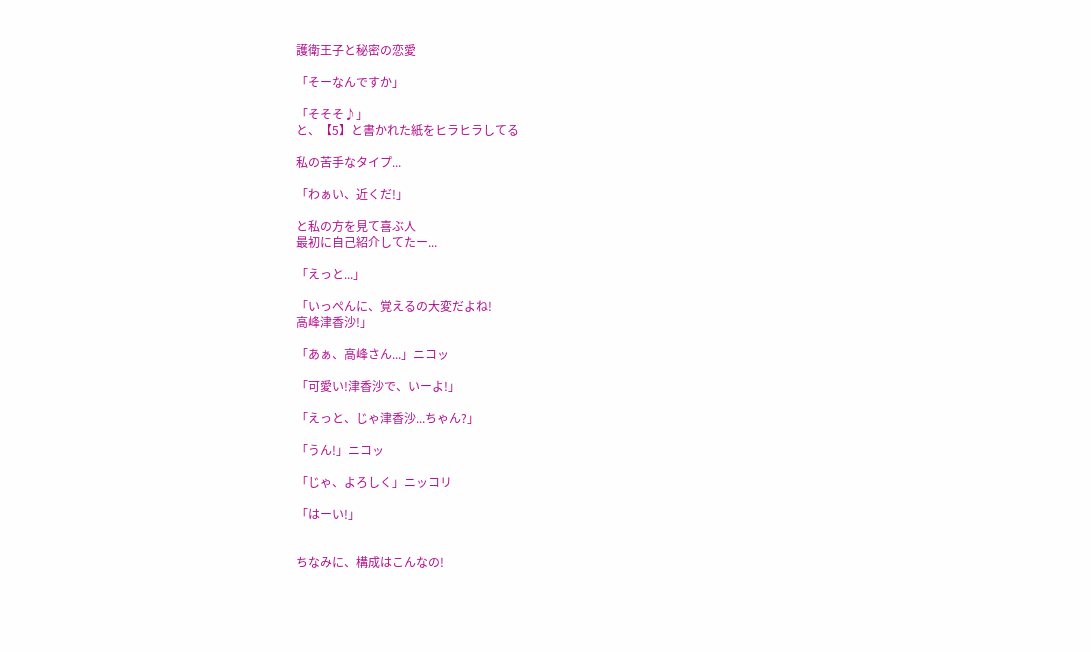護衛王子と秘密の恋愛

「そーなんですか」

「そそそ♪」
と、【5】と書かれた紙をヒラヒラしてる

私の苦手なタイプ...

「わぁい、近くだ!」

と私の方を見て喜ぶ人
最初に自己紹介してたー...

「えっと...」

「いっぺんに、覚えるの大変だよね!
高峰津香沙!」

「あぁ、高峰さん...」ニコッ

「可愛い!津香沙で、いーよ!」

「えっと、じゃ津香沙...ちゃん?」

「うん!」ニコッ

「じゃ、よろしく」ニッコリ

「はーい!」


ちなみに、構成はこんなの!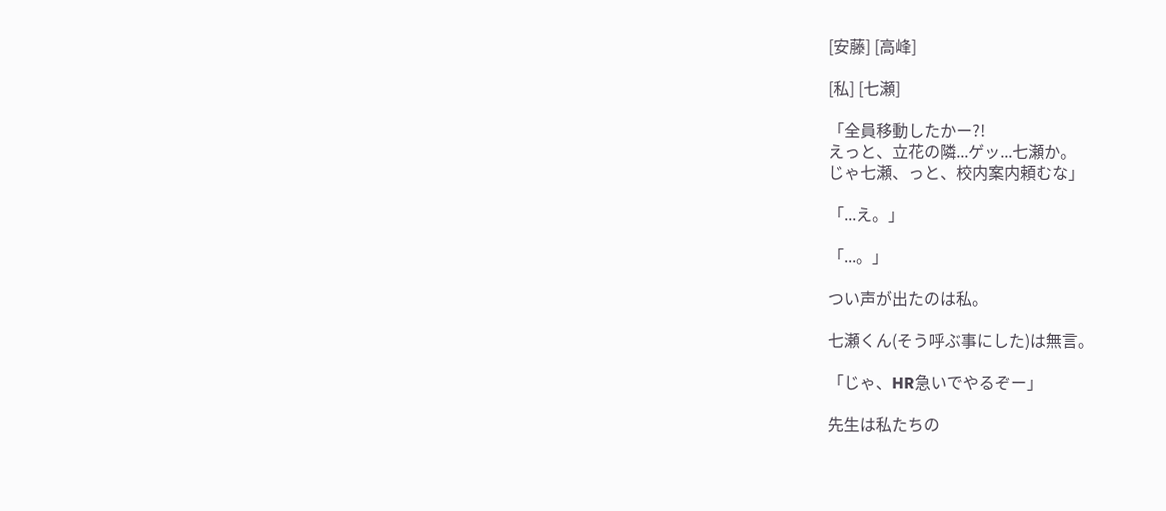[安藤] [高峰]

[私] [七瀬]

「全員移動したかー?!
えっと、立花の隣...ゲッ...七瀬か。
じゃ七瀬、っと、校内案内頼むな」

「...え。」

「...。」

つい声が出たのは私。

七瀬くん(そう呼ぶ事にした)は無言。

「じゃ、HR急いでやるぞー」

先生は私たちの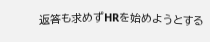返答も求めずHRを始めようとする